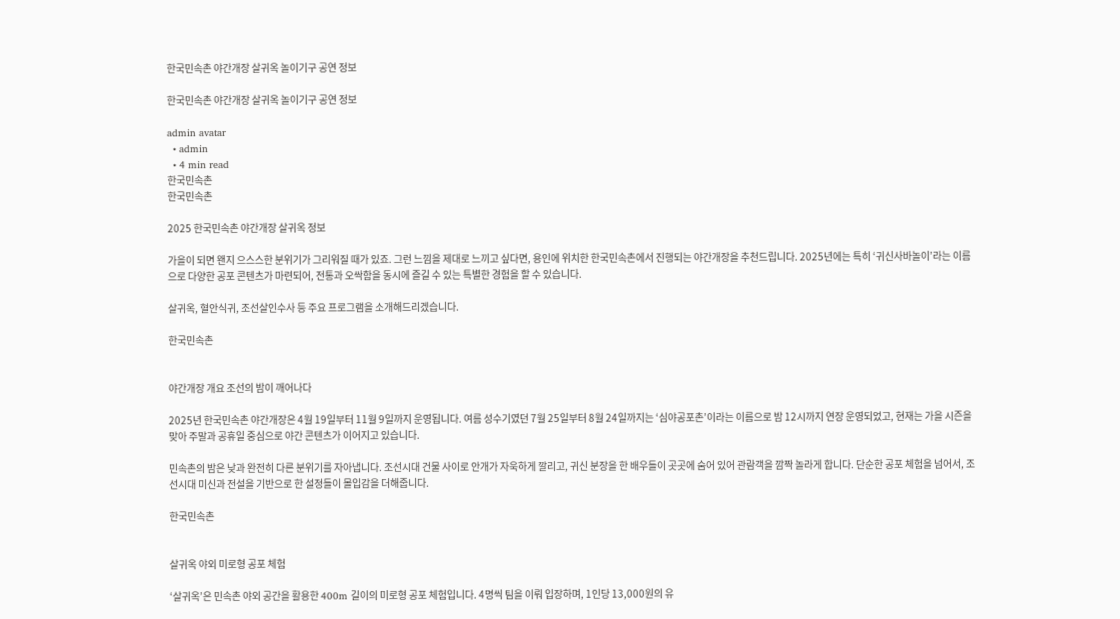한국민속촌 야간개장 살귀옥 놀이기구 공연 정보

한국민속촌 야간개장 살귀옥 놀이기구 공연 정보

admin avatar
  • admin
  • 4 min read
한국민속촌
한국민속촌

2025 한국민속촌 야간개장 살귀옥 정보

가을이 되면 왠지 으스스한 분위기가 그리워질 때가 있죠. 그런 느낌을 제대로 느끼고 싶다면, 용인에 위치한 한국민속촌에서 진행되는 야간개장을 추천드립니다. 2025년에는 특히 ‘귀신사바놀이’라는 이름으로 다양한 공포 콘텐츠가 마련되어, 전통과 오싹함을 동시에 즐길 수 있는 특별한 경험을 할 수 있습니다.

살귀옥, 혈안식귀, 조선살인수사 등 주요 프로그램을 소개해드리겠습니다.

한국민속촌


야간개장 개요 조선의 밤이 깨어나다

2025년 한국민속촌 야간개장은 4월 19일부터 11월 9일까지 운영됩니다. 여름 성수기였던 7월 25일부터 8월 24일까지는 ‘심야공포촌’이라는 이름으로 밤 12시까지 연장 운영되었고, 현재는 가을 시즌을 맞아 주말과 공휴일 중심으로 야간 콘텐츠가 이어지고 있습니다.

민속촌의 밤은 낮과 완전히 다른 분위기를 자아냅니다. 조선시대 건물 사이로 안개가 자욱하게 깔리고, 귀신 분장을 한 배우들이 곳곳에 숨어 있어 관람객을 깜짝 놀라게 합니다. 단순한 공포 체험을 넘어서, 조선시대 미신과 전설을 기반으로 한 설정들이 몰입감을 더해줍니다.

한국민속촌


살귀옥 야외 미로형 공포 체험

‘살귀옥’은 민속촌 야외 공간을 활용한 400m 길이의 미로형 공포 체험입니다. 4명씩 팀을 이뤄 입장하며, 1인당 13,000원의 유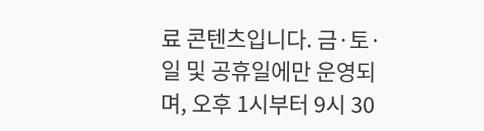료 콘텐츠입니다. 금·토·일 및 공휴일에만 운영되며, 오후 1시부터 9시 30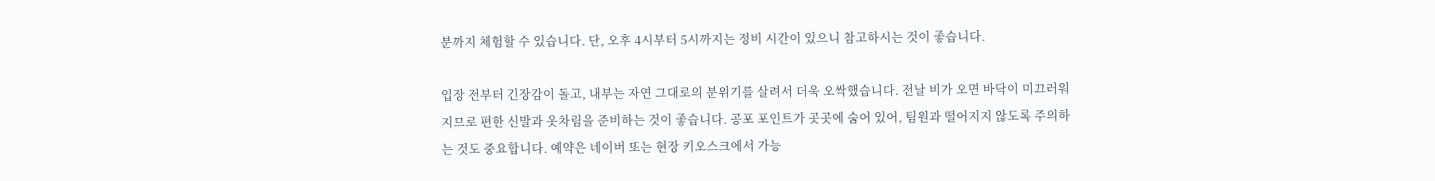분까지 체험할 수 있습니다. 단, 오후 4시부터 5시까지는 정비 시간이 있으니 참고하시는 것이 좋습니다.

입장 전부터 긴장감이 돌고, 내부는 자연 그대로의 분위기를 살려서 더욱 오싹했습니다. 전날 비가 오면 바닥이 미끄러워지므로 편한 신발과 옷차림을 준비하는 것이 좋습니다. 공포 포인트가 곳곳에 숨어 있어, 팀원과 떨어지지 않도록 주의하는 것도 중요합니다. 예약은 네이버 또는 현장 키오스크에서 가능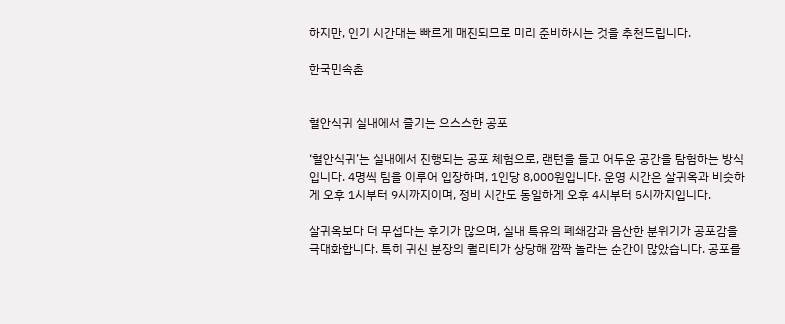하지만, 인기 시간대는 빠르게 매진되므로 미리 준비하시는 것을 추천드립니다.

한국민속촌


혈안식귀 실내에서 즐기는 으스스한 공포

‘혈안식귀’는 실내에서 진행되는 공포 체험으로, 랜턴을 들고 어두운 공간을 탐험하는 방식입니다. 4명씩 팀을 이루어 입장하며, 1인당 8,000원입니다. 운영 시간은 살귀옥과 비슷하게 오후 1시부터 9시까지이며, 정비 시간도 동일하게 오후 4시부터 5시까지입니다.

살귀옥보다 더 무섭다는 후기가 많으며, 실내 특유의 폐쇄감과 음산한 분위기가 공포감을 극대화합니다. 특히 귀신 분장의 퀄리티가 상당해 깜짝 놀라는 순간이 많았습니다. 공포를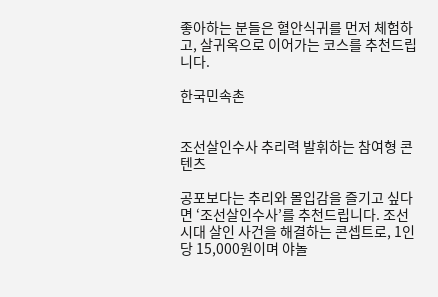좋아하는 분들은 혈안식귀를 먼저 체험하고, 살귀옥으로 이어가는 코스를 추천드립니다.

한국민속촌


조선살인수사 추리력 발휘하는 참여형 콘텐츠

공포보다는 추리와 몰입감을 즐기고 싶다면 ‘조선살인수사’를 추천드립니다. 조선시대 살인 사건을 해결하는 콘셉트로, 1인당 15,000원이며 야놀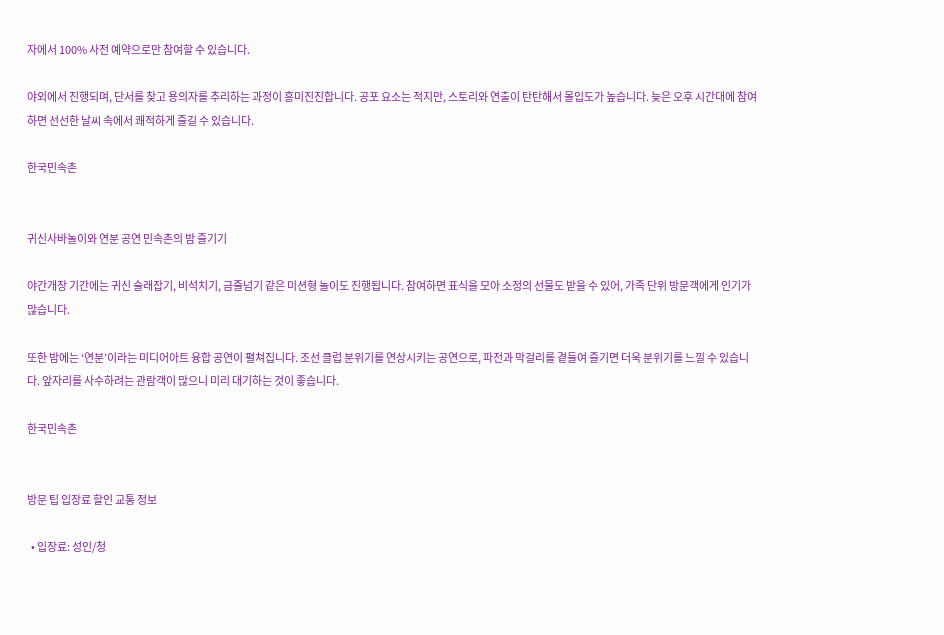자에서 100% 사전 예약으로만 참여할 수 있습니다.

야외에서 진행되며, 단서를 찾고 용의자를 추리하는 과정이 흥미진진합니다. 공포 요소는 적지만, 스토리와 연출이 탄탄해서 몰입도가 높습니다. 늦은 오후 시간대에 참여하면 선선한 날씨 속에서 쾌적하게 즐길 수 있습니다.

한국민속촌


귀신사바놀이와 연분 공연 민속촌의 밤 즐기기

야간개장 기간에는 귀신 술래잡기, 비석치기, 금줄넘기 같은 미션형 놀이도 진행됩니다. 참여하면 표식을 모아 소정의 선물도 받을 수 있어, 가족 단위 방문객에게 인기가 많습니다.

또한 밤에는 ‘연분’이라는 미디어아트 융합 공연이 펼쳐집니다. 조선 클럽 분위기를 연상시키는 공연으로, 파전과 막걸리를 곁들여 즐기면 더욱 분위기를 느낄 수 있습니다. 앞자리를 사수하려는 관람객이 많으니 미리 대기하는 것이 좋습니다.

한국민속촌


방문 팁 입장료 할인 교통 정보

  • 입장료: 성인/청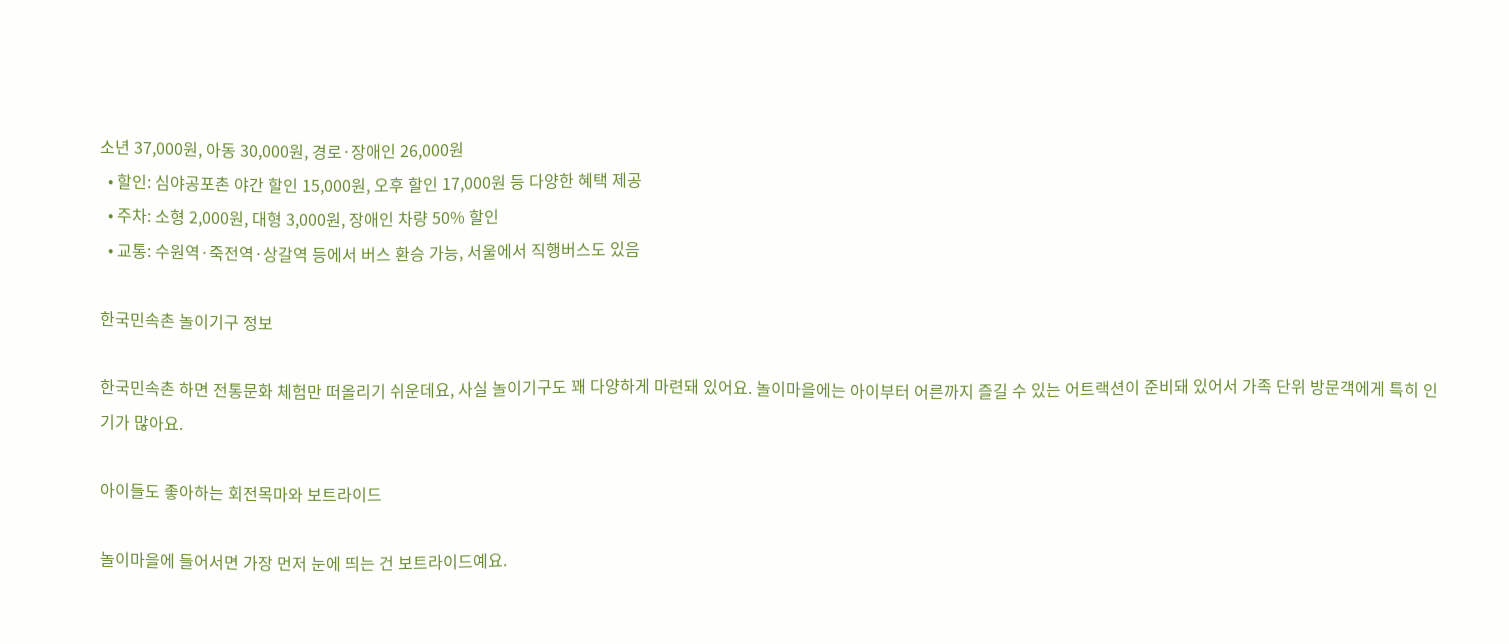소년 37,000원, 아동 30,000원, 경로·장애인 26,000원
  • 할인: 심야공포촌 야간 할인 15,000원, 오후 할인 17,000원 등 다양한 혜택 제공
  • 주차: 소형 2,000원, 대형 3,000원, 장애인 차량 50% 할인
  • 교통: 수원역·죽전역·상갈역 등에서 버스 환승 가능, 서울에서 직행버스도 있음

한국민속촌 놀이기구 정보

한국민속촌 하면 전통문화 체험만 떠올리기 쉬운데요, 사실 놀이기구도 꽤 다양하게 마련돼 있어요. 놀이마을에는 아이부터 어른까지 즐길 수 있는 어트랙션이 준비돼 있어서 가족 단위 방문객에게 특히 인기가 많아요.

아이들도 좋아하는 회전목마와 보트라이드

놀이마을에 들어서면 가장 먼저 눈에 띄는 건 보트라이드예요.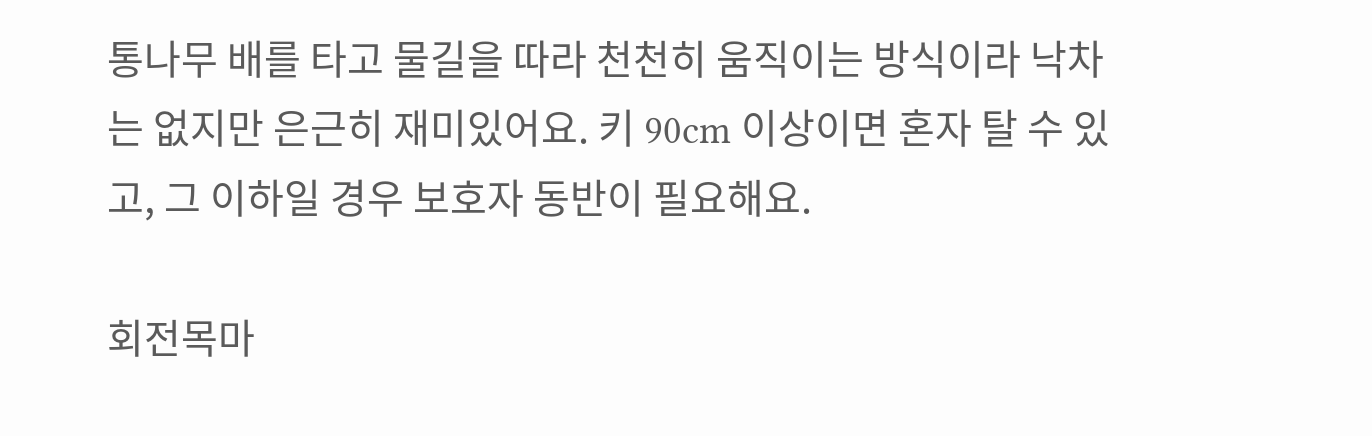통나무 배를 타고 물길을 따라 천천히 움직이는 방식이라 낙차는 없지만 은근히 재미있어요. 키 90cm 이상이면 혼자 탈 수 있고, 그 이하일 경우 보호자 동반이 필요해요.

회전목마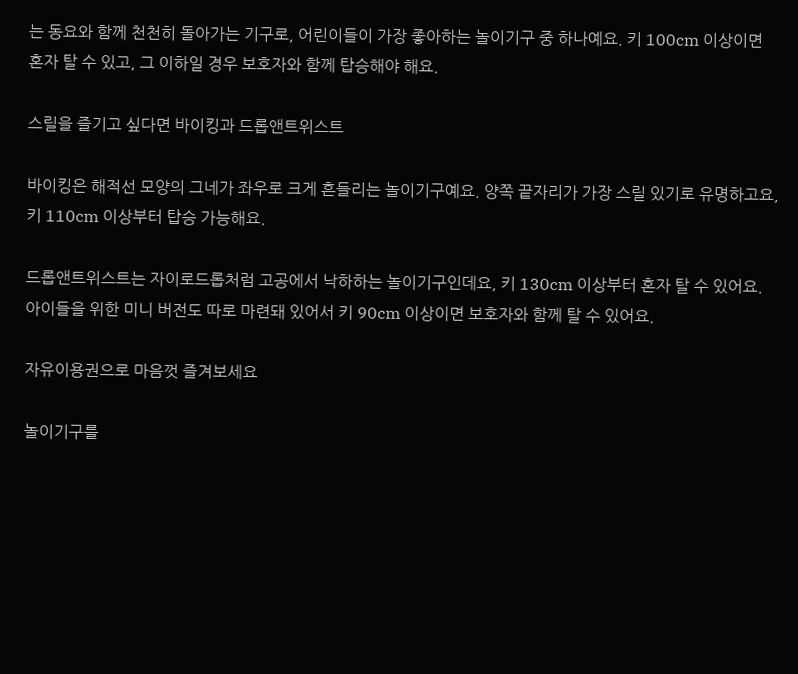는 동요와 함께 천천히 돌아가는 기구로, 어린이들이 가장 좋아하는 놀이기구 중 하나예요. 키 100cm 이상이면 혼자 탈 수 있고, 그 이하일 경우 보호자와 함께 탑승해야 해요.

스릴을 즐기고 싶다면 바이킹과 드롭앤트위스트

바이킹은 해적선 모양의 그네가 좌우로 크게 흔들리는 놀이기구예요. 양쪽 끝자리가 가장 스릴 있기로 유명하고요, 키 110cm 이상부터 탑승 가능해요.

드롭앤트위스트는 자이로드롭처럼 고공에서 낙하하는 놀이기구인데요, 키 130cm 이상부터 혼자 탈 수 있어요. 아이들을 위한 미니 버전도 따로 마련돼 있어서 키 90cm 이상이면 보호자와 함께 탈 수 있어요.

자유이용권으로 마음껏 즐겨보세요

놀이기구를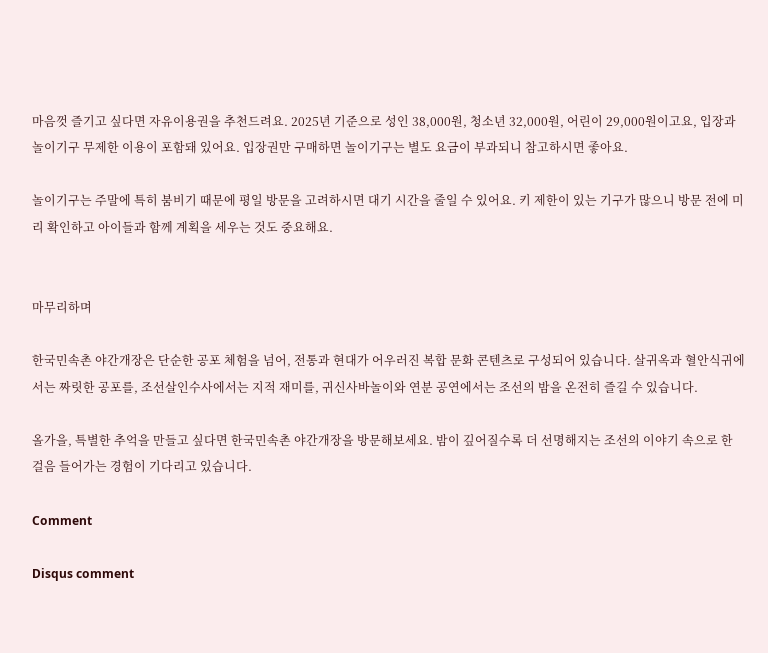마음껏 즐기고 싶다면 자유이용권을 추천드려요. 2025년 기준으로 성인 38,000원, 청소년 32,000원, 어린이 29,000원이고요, 입장과 놀이기구 무제한 이용이 포함돼 있어요. 입장권만 구매하면 놀이기구는 별도 요금이 부과되니 참고하시면 좋아요.

놀이기구는 주말에 특히 붐비기 때문에 평일 방문을 고려하시면 대기 시간을 줄일 수 있어요. 키 제한이 있는 기구가 많으니 방문 전에 미리 확인하고 아이들과 함께 계획을 세우는 것도 중요해요.


마무리하며

한국민속촌 야간개장은 단순한 공포 체험을 넘어, 전통과 현대가 어우러진 복합 문화 콘텐츠로 구성되어 있습니다. 살귀옥과 혈안식귀에서는 짜릿한 공포를, 조선살인수사에서는 지적 재미를, 귀신사바놀이와 연분 공연에서는 조선의 밤을 온전히 즐길 수 있습니다.

올가을, 특별한 추억을 만들고 싶다면 한국민속촌 야간개장을 방문해보세요. 밤이 깊어질수록 더 선명해지는 조선의 이야기 속으로 한 걸음 들어가는 경험이 기다리고 있습니다.

Comment

Disqus comment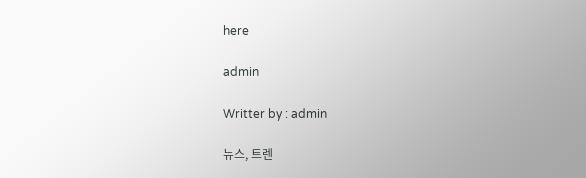here

admin

Writter by : admin

뉴스, 트렌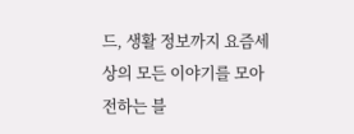드, 생활 정보까지 요즘세상의 모든 이야기를 모아 전하는 블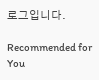로그입니다.

Recommended for You